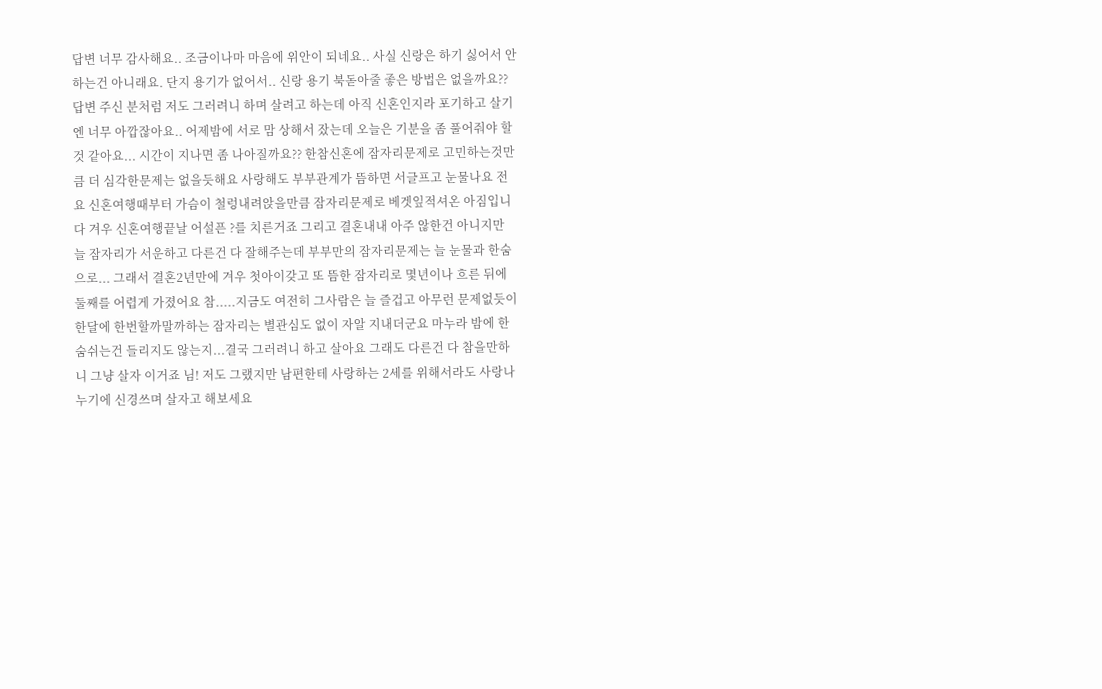답변 너무 감사해요.. 조금이나마 마음에 위안이 되네요.. 사실 신랑은 하기 싫어서 안하는건 아니래요. 단지 용기가 없어서.. 신랑 용기 북돋아줄 좋은 방법은 없을까요?? 답변 주신 분처럼 저도 그러려니 하며 살려고 하는데 아직 신혼인지라 포기하고 살기엔 너무 아깝잖아요.. 어제밤에 서로 맘 상해서 잤는데 오늘은 기분을 좀 풀어줘야 할것 같아요... 시간이 지나면 좀 나아질까요?? 한참신혼에 잠자리문제로 고민하는것만큼 더 심각한문제는 없을듯해요 사랑해도 부부관계가 뜸하면 서글프고 눈물나요 전요 신혼여행때부터 가슴이 철렁내려앉을만큼 잠자리문제로 베겟잎적셔온 아짐입니다 겨우 신혼여행끝날 어설픈 ?를 치른거죠 그리고 결혼내내 아주 않한건 아니지만 늘 잠자리가 서운하고 다른건 다 잘해주는데 부부만의 잠자리문제는 늘 눈물과 한숨으로... 그래서 결혼2년만에 겨우 첫아이갖고 또 뜸한 잠자리로 몇년이나 흐른 뒤에 둘째를 어렵게 가졌어요 참.....지금도 여전히 그사람은 늘 즐겁고 아무런 문제없듯이 한달에 한번할까말까하는 잠자리는 별관심도 없이 자알 지내더군요 마누라 밤에 한숨쉬는건 들리지도 않는지...결국 그러려니 하고 살아요 그래도 다른건 다 참을만하니 그냥 살자 이거죠 님! 저도 그랬지만 남편한테 사랑하는 2세를 위해서라도 사랑나누기에 신경쓰며 살자고 해보세요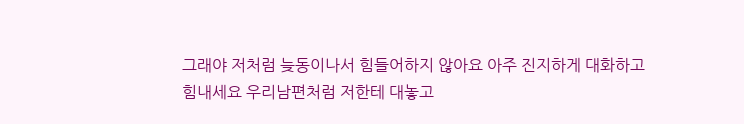그래야 저처럼 늦동이나서 힘들어하지 않아요 아주 진지하게 대화하고 힘내세요 우리남편처럼 저한테 대놓고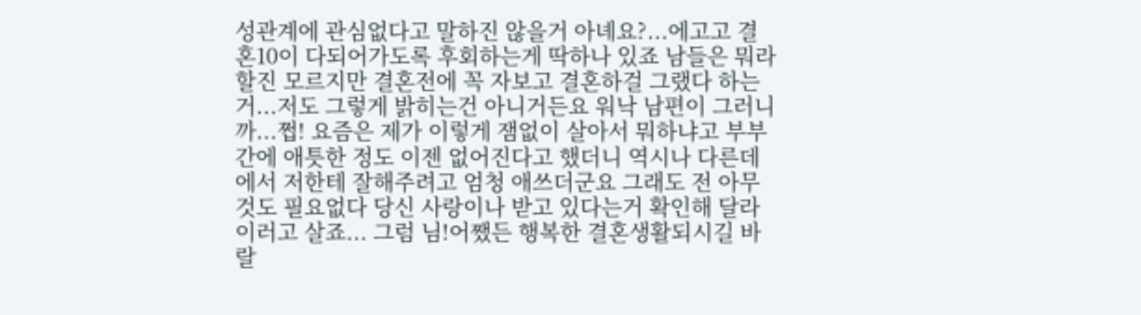성관계에 관심없다고 말하진 않을거 아녜요?...에고고 결혼10이 다되어가도록 후회하는게 딱하나 있죠 남들은 뭐라할진 모르지만 결혼전에 꼭 자보고 결혼하걸 그랬다 하는거...저도 그렇게 밝히는건 아니거든요 워낙 남편이 그러니까...쩝! 요즘은 제가 이렇게 잼없이 살아서 뭐하냐고 부부간에 애틋한 정도 이젠 없어진다고 했더니 역시나 다른데에서 저한테 잘해주려고 엄청 애쓰더군요 그래도 전 아무것도 필요없다 당신 사랑이나 받고 있다는거 확인해 달라 이러고 살죠... 그럼 님!어쨌든 행복한 결혼생활되시길 바랄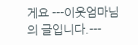게요 ---이웃엄마님의 글입니다.---